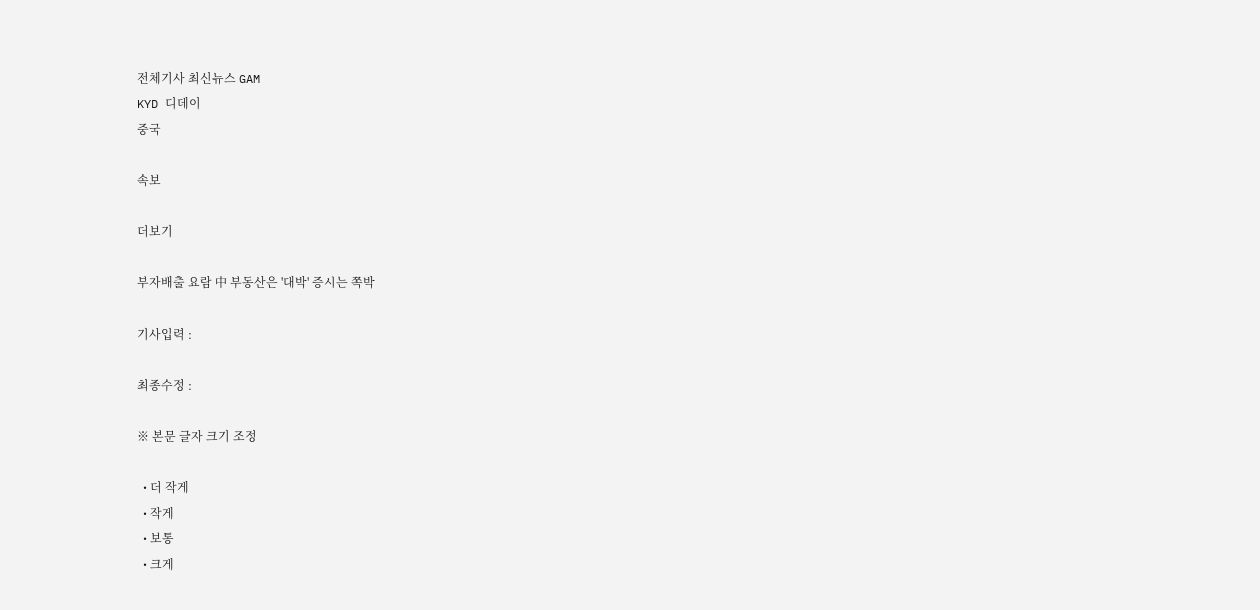전체기사 최신뉴스 GAM
KYD 디데이
중국

속보

더보기

부자배출 요람 中 부동산은 '대박' 증시는 쪽박

기사입력 :

최종수정 :

※ 본문 글자 크기 조정

  • 더 작게
  • 작게
  • 보통
  • 크게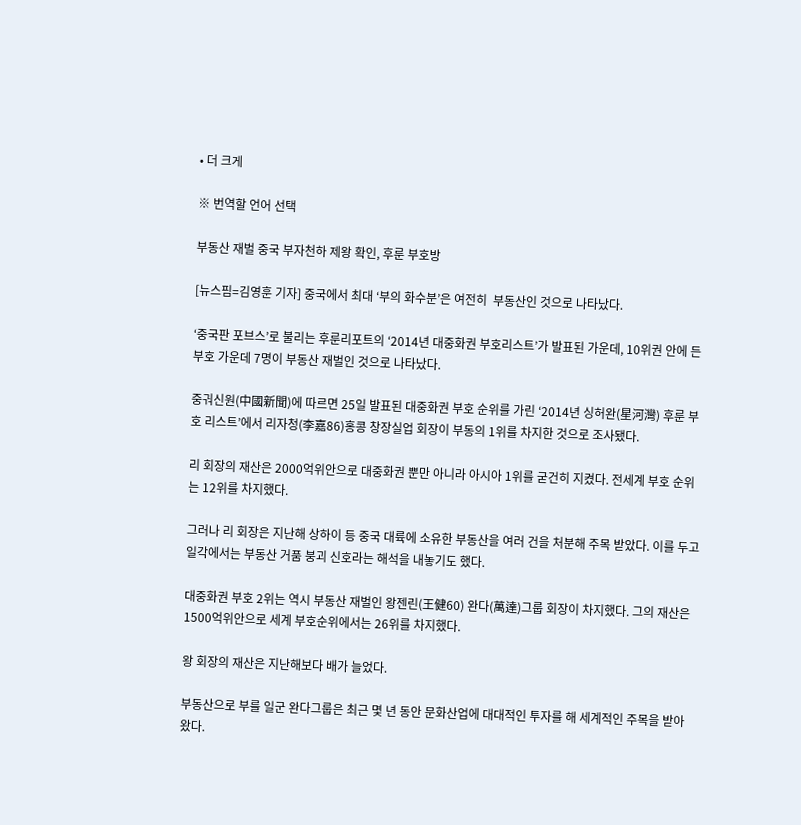• 더 크게

※ 번역할 언어 선택

부동산 재벌 중국 부자천하 제왕 확인, 후룬 부호방

[뉴스핌=김영훈 기자] 중국에서 최대 ‘부의 화수분’은 여전히  부동산인 것으로 나타났다.

‘중국판 포브스’로 불리는 후룬리포트의 ‘2014년 대중화권 부호리스트’가 발표된 가운데, 10위권 안에 든 부호 가운데 7명이 부동산 재벌인 것으로 나타났다.

중궈신원(中國新聞)에 따르면 25일 발표된 대중화권 부호 순위를 가린 ‘2014년 싱허완(星河灣) 후룬 부호 리스트’에서 리자청(李嘉86)홍콩 창장실업 회장이 부동의 1위를 차지한 것으로 조사됐다.

리 회장의 재산은 2000억위안으로 대중화권 뿐만 아니라 아시아 1위를 굳건히 지켰다. 전세계 부호 순위는 12위를 차지했다.

그러나 리 회장은 지난해 상하이 등 중국 대륙에 소유한 부동산을 여러 건을 처분해 주목 받았다. 이를 두고 일각에서는 부동산 거품 붕괴 신호라는 해석을 내놓기도 했다.

대중화권 부호 2위는 역시 부동산 재벌인 왕젠린(王健60) 완다(萬達)그룹 회장이 차지했다. 그의 재산은1500억위안으로 세계 부호순위에서는 26위를 차지했다.

왕 회장의 재산은 지난해보다 배가 늘었다.

부동산으로 부를 일군 완다그룹은 최근 몇 년 동안 문화산업에 대대적인 투자를 해 세계적인 주목을 받아왔다.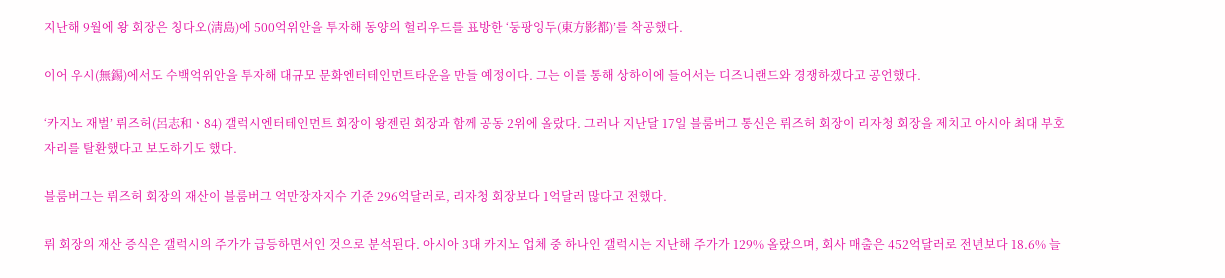지난해 9월에 왕 회장은 칭다오(淸島)에 500억위안을 투자해 동양의 헐리우드를 표방한 ‘둥팡잉두(東方影都)’를 착공했다.

이어 우시(無錫)에서도 수백억위안을 투자해 대규모 문화엔터테인먼트타운을 만들 예정이다. 그는 이를 통해 상하이에 들어서는 디즈니랜드와 경쟁하겠다고 공언했다.

‘카지노 재벌’ 뤼즈허(呂志和ㆍ84) 갤럭시엔터테인먼트 회장이 왕젠린 회장과 함께 공동 2위에 올랐다. 그러나 지난달 17일 블룸버그 통신은 뤼즈허 회장이 리자청 회장을 제치고 아시아 최대 부호 자리를 탈환했다고 보도하기도 했다.

블룸버그는 뤼즈허 회장의 재산이 블룸버그 억만장자지수 기준 296억달러로, 리자청 회장보다 1억달러 많다고 전했다.

뤼 회장의 재산 증식은 갤럭시의 주가가 급등하면서인 것으로 분석된다. 아시아 3대 카지노 업체 중 하나인 갤럭시는 지난해 주가가 129% 올랐으며, 회사 매출은 452억달러로 전년보다 18.6% 늘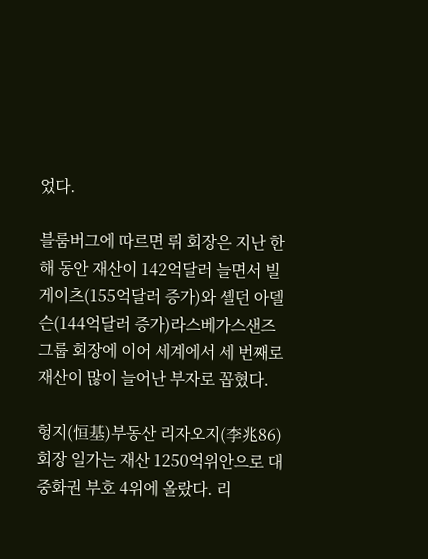었다.

블룸버그에 따르면 뤼 회장은 지난 한 해 동안 재산이 142억달러 늘면서 빌 게이츠(155억달러 증가)와 셸던 아델슨(144억달러 증가)라스베가스샌즈그룹 회장에 이어 세계에서 세 번째로 재산이 많이 늘어난 부자로 꼽혔다.

헝지(恒基)부동산 리자오지(李兆86) 회장 일가는 재산 1250억위안으로 대중화권 부호 4위에 올랐다. 리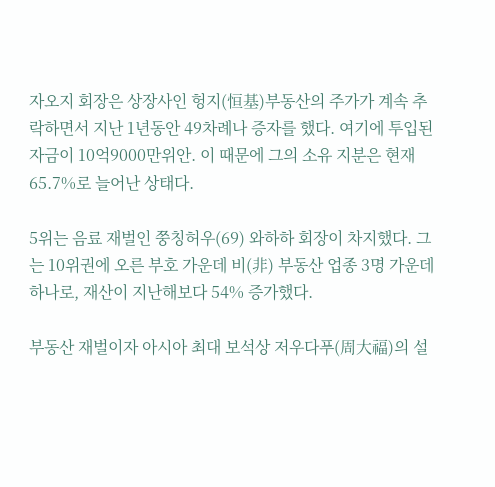자오지 회장은 상장사인 헝지(恒基)부동산의 주가가 계속 추락하면서 지난 1년동안 49차례나 증자를 했다. 여기에 투입된 자금이 10억9000만위안. 이 때문에 그의 소유 지분은 현재 65.7%로 늘어난 상태다.

5위는 음료 재벌인 쭝칭허우(69) 와하하 회장이 차지했다. 그는 10위권에 오른 부호 가운데 비(非) 부동산 업종 3명 가운데 하나로, 재산이 지난해보다 54% 증가했다.

부동산 재벌이자 아시아 최대 보석상 저우다푸(周大福)의 설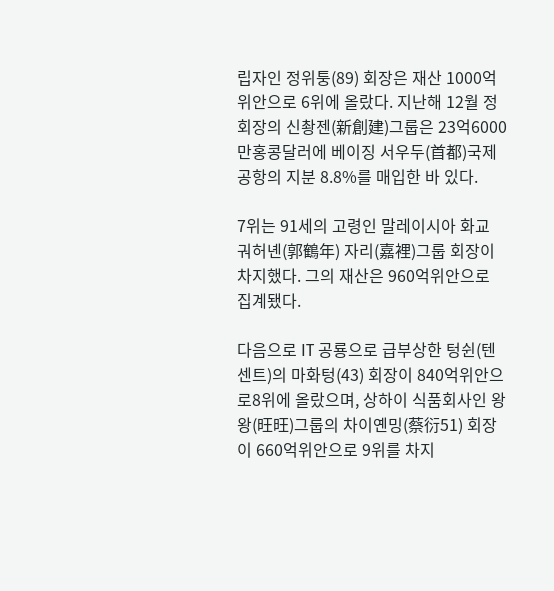립자인 정위퉁(89) 회장은 재산 1000억위안으로 6위에 올랐다. 지난해 12월 정 회장의 신촹젠(新創建)그룹은 23억6000만홍콩달러에 베이징 서우두(首都)국제공항의 지분 8.8%를 매입한 바 있다.

7위는 91세의 고령인 말레이시아 화교 궈허녠(郭鶴年) 자리(嘉裡)그룹 회장이 차지했다. 그의 재산은 960억위안으로 집계됐다.

다음으로 IT 공룡으로 급부상한 텅쉰(텐센트)의 마화텅(43) 회장이 840억위안으로8위에 올랐으며, 상하이 식품회사인 왕왕(旺旺)그룹의 차이옌밍(蔡衍51) 회장이 660억위안으로 9위를 차지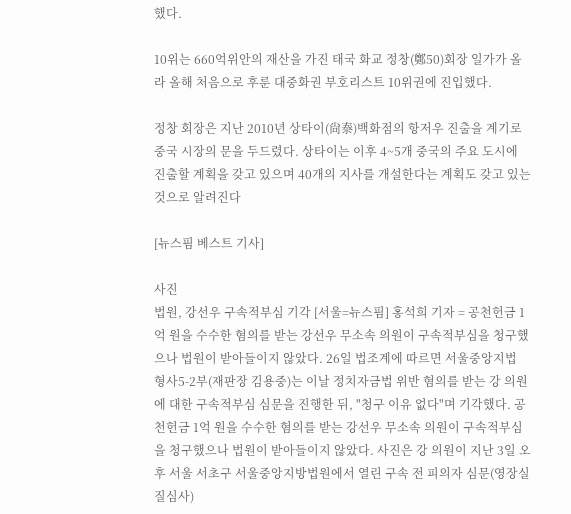했다.

10위는 660억위안의 재산을 가진 태국 화교 정창(鄭50)회장 일가가 올라 올해 처음으로 후룬 대중화권 부호리스트 10위권에 진입했다.

정창 회장은 지난 2010년 상타이(尙泰)백화점의 항저우 진출을 계기로 중국 시장의 문을 두드렸다. 상타이는 이후 4~5개 중국의 주요 도시에 진출할 계획을 갖고 있으며 40개의 지사를 개설한다는 계획도 갖고 있는 것으로 알려진다

[뉴스핌 베스트 기사]

사진
법원, 강선우 구속적부심 기각 [서울=뉴스핌] 홍석희 기자 = 공천헌금 1억 원을 수수한 혐의를 받는 강선우 무소속 의원이 구속적부심을 청구했으나 법원이 받아들이지 않았다. 26일 법조계에 따르면 서울중앙지법 형사5-2부(재판장 김용중)는 이날 정치자금법 위반 혐의를 받는 강 의원에 대한 구속적부심 심문을 진행한 뒤, "청구 이유 없다"며 기각했다. 공천헌금 1억 원을 수수한 혐의를 받는 강선우 무소속 의원이 구속적부심을 청구했으나 법원이 받아들이지 않았다. 사진은 강 의원이 지난 3일 오후 서울 서초구 서울중앙지방법원에서 열린 구속 전 피의자 심문(영장실질심사)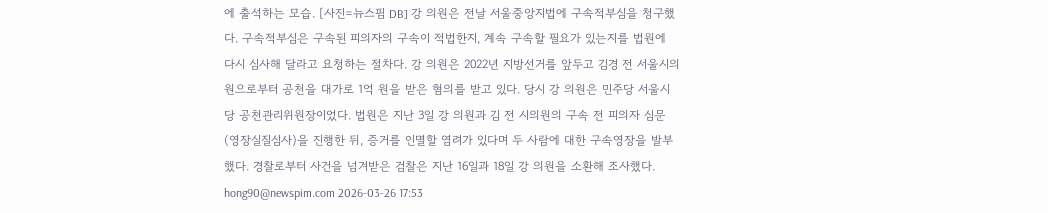에 출석하는 모습. [사진=뉴스핌 DB] 강 의원은 전날 서울중앙지법에 구속적부심을 청구했다. 구속적부심은 구속된 피의자의 구속이 적법한지, 계속 구속할 필요가 있는지를 법원에 다시 심사해 달라고 요청하는 절차다. 강 의원은 2022년 지방선거를 앞두고 김경 전 서울시의원으로부터 공천을 대가로 1억 원을 받은 혐의를 받고 있다. 당시 강 의원은 민주당 서울시당 공천관리위원장이었다. 법원은 지난 3일 강 의원과 김 전 시의원의 구속 전 피의자 심문(영장실질심사)을 진행한 뒤, 증거를 인멸할 염려가 있다며 두 사람에 대한 구속영장을 발부했다. 경찰로부터 사건을 넘겨받은 검찰은 지난 16일과 18일 강 의원을 소환해 조사했다. hong90@newspim.com 2026-03-26 17:53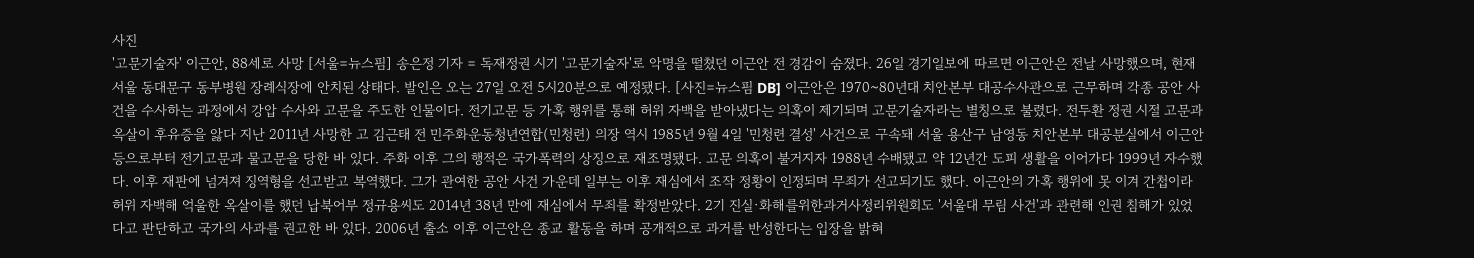사진
'고문기술자' 이근안, 88세로 사망 [서울=뉴스핌] 송은정 기자 = 독재정권 시기 '고문기술자'로 악명을 떨쳤던 이근안 전 경감이 숨졌다. 26일 경기일보에 따르면 이근안은 전날 사망했으며, 현재 서울 동대문구 동부병원 장례식장에 안치된 상태다. 발인은 오는 27일 오전 5시20분으로 예정됐다. [사진=뉴스핌 DB] 이근안은 1970~80년대 치안본부 대공수사관으로 근무하며 각종 공안 사건을 수사하는 과정에서 강압 수사와 고문을 주도한 인물이다. 전기고문 등 가혹 행위를 통해 허위 자백을 받아냈다는 의혹이 제기되며 고문기술자라는 별칭으로 불렸다. 전두환 정권 시절 고문과 옥살이 후유증을 앓다 지난 2011년 사망한 고 김근태 전 민주화운동청년연합(민청련) 의장 역시 1985년 9월 4일 '민청련 결성' 사건으로 구속돼 서울 용산구 남영동 치안본부 대공분실에서 이근안 등으로부터 전기고문과 물고문을 당한 바 있다. 주화 이후 그의 행적은 국가폭력의 상징으로 재조명됐다. 고문 의혹이 불거지자 1988년 수배됐고 약 12년간 도피 생활을 이어가다 1999년 자수했다. 이후 재판에 넘겨져 징역형을 선고받고 복역했다. 그가 관여한 공안 사건 가운데 일부는 이후 재심에서 조작 정황이 인정되며 무죄가 선고되기도 했다. 이근안의 가혹 행위에 못 이겨 간첩이라 허위 자백해 억울한 옥살이를 했던 납북어부 정규용씨도 2014년 38년 만에 재심에서 무죄를 확정받았다. 2기 진실·화해를위한과거사정리위원회도 '서울대 무림 사건'과 관련해 인권 침해가 있었다고 판단하고 국가의 사과를 권고한 바 있다. 2006년 출소 이후 이근안은 종교 활동을 하며 공개적으로 과거를 반성한다는 입장을 밝혀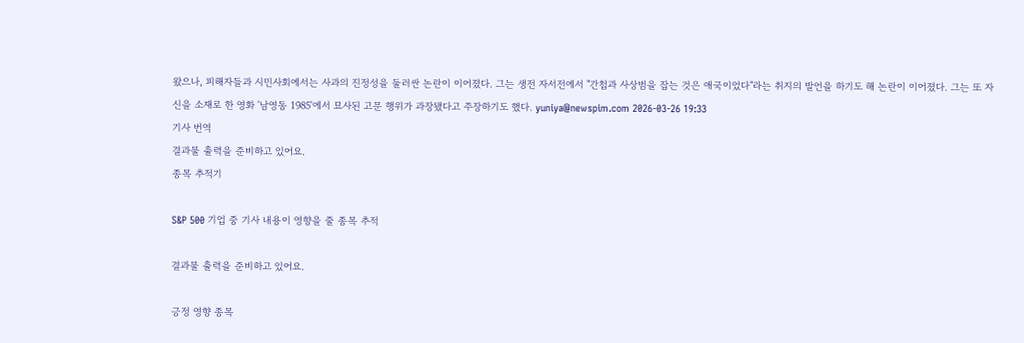왔으나, 피해자들과 시민사회에서는 사과의 진정성을 둘러싼 논란이 이어졌다. 그는 생전 자서전에서 "간첩과 사상범을 잡는 것은 애국이었다"라는 취지의 발언을 하기도 해 논란이 이어졌다. 그는 또 자신을 소재로 한 영화 '남영동 1985'에서 묘사된 고문 행위가 과장됐다고 주장하기도 했다. yuniya@newspim.com 2026-03-26 19:33
기사 번역
결과물 출력을 준비하고 있어요.
종목 추적기

S&P 500 기업 중 기사 내용이 영향을 줄 종목 추적

결과물 출력을 준비하고 있어요.

긍정 영향 종목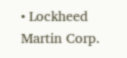• Lockheed Martin Corp.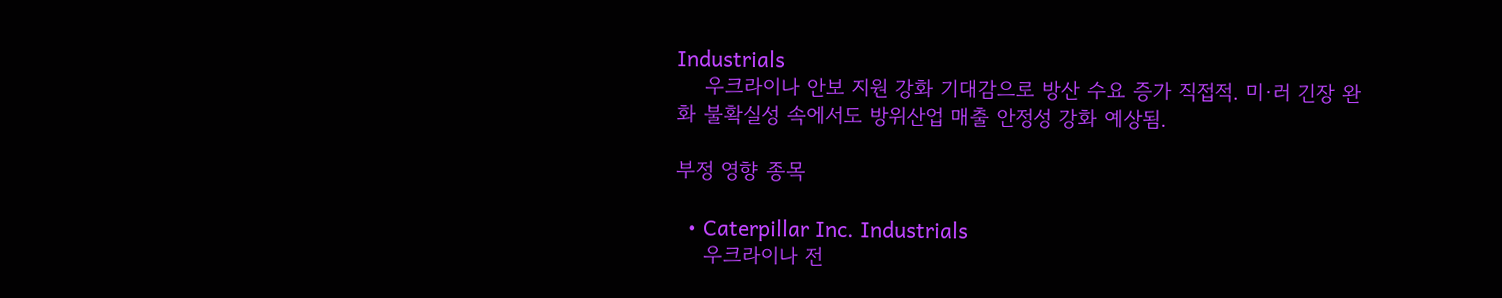Industrials
    우크라이나 안보 지원 강화 기대감으로 방산 수요 증가 직접적. 미·러 긴장 완화 불확실성 속에서도 방위산업 매출 안정성 강화 예상됨.

부정 영향 종목

  • Caterpillar Inc. Industrials
    우크라이나 전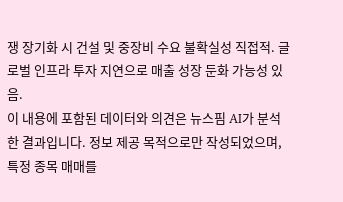쟁 장기화 시 건설 및 중장비 수요 불확실성 직접적. 글로벌 인프라 투자 지연으로 매출 성장 둔화 가능성 있음.
이 내용에 포함된 데이터와 의견은 뉴스핌 AI가 분석한 결과입니다. 정보 제공 목적으로만 작성되었으며, 특정 종목 매매를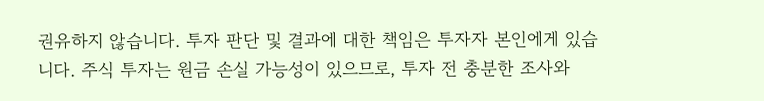권유하지 않습니다. 투자 판단 및 결과에 대한 책임은 투자자 본인에게 있습니다. 주식 투자는 원금 손실 가능성이 있으므로, 투자 전 충분한 조사와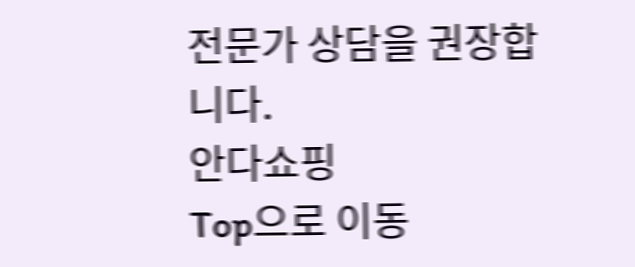전문가 상담을 권장합니다.
안다쇼핑
Top으로 이동